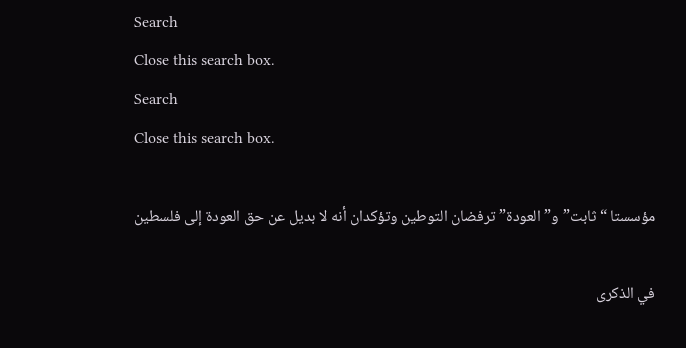Search
Close this search box.
Search
Close this search box.

مؤسستا “ثابت” و”العودة” ترفضان التوطين وتؤكدان أنه لا بديل عن حق العودة إلى فلسطين

في الذكرى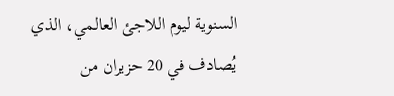السنوية ليوم اللاجئ العالمي، الذي يُصادف في 20 حزيران من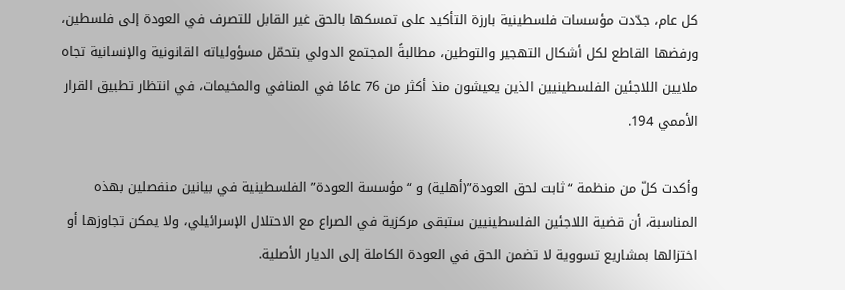كل عام، جدّدت مؤسسات فلسطينية بارزة التأكيد على تمسكها بالحق غير القابل للتصرف في العودة إلى فلسطين، ورفضها القاطع لكل أشكال التهجير والتوطين، مطالبةً المجتمع الدولي بتحمّل مسؤولياته القانونية والإنسانية تجاه ملايين اللاجئين الفلسطينيين الذين يعيشون منذ أكثر من 76 عامًا في المنافي والمخيمات، في انتظار تطبيق القرار الأممي 194.

وأكدت كلّ من منظمة “ثابت لحق العودة”(أهلية) و “مؤسسة العودة” الفلسطينية في بيانين منفصلين بهذه المناسبة، أن قضية اللاجئين الفلسطينيين ستبقى مركزية في الصراع مع الاحتلال الإسرائيلي، ولا يمكن تجاوزها أو اختزالها بمشاريع تسووية لا تضمن الحق في العودة الكاملة إلى الديار الأصلية.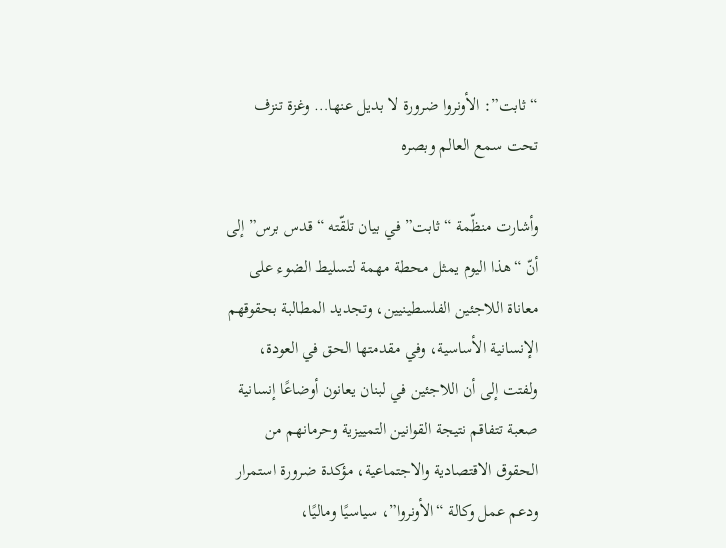“ثابت”: الأونروا ضرورة لا بديل عنها… وغزة تنزف تحت سمع العالم وبصره

وأشارت منظّمة “ثابت” في بيان تلقّته “قدس برس” إلى أنّ “هذا اليوم يمثل محطة مهمة لتسليط الضوء على معاناة اللاجئين الفلسطينيين، وتجديد المطالبة بحقوقهم الإنسانية الأساسية، وفي مقدمتها الحق في العودة، ولفتت إلى أن اللاجئين في لبنان يعانون أوضاعًا إنسانية صعبة تتفاقم نتيجة القوانين التمييزية وحرمانهم من الحقوق الاقتصادية والاجتماعية، مؤكدة ضرورة استمرار ودعم عمل وكالة “الأونروا”، سياسيًا وماليًا،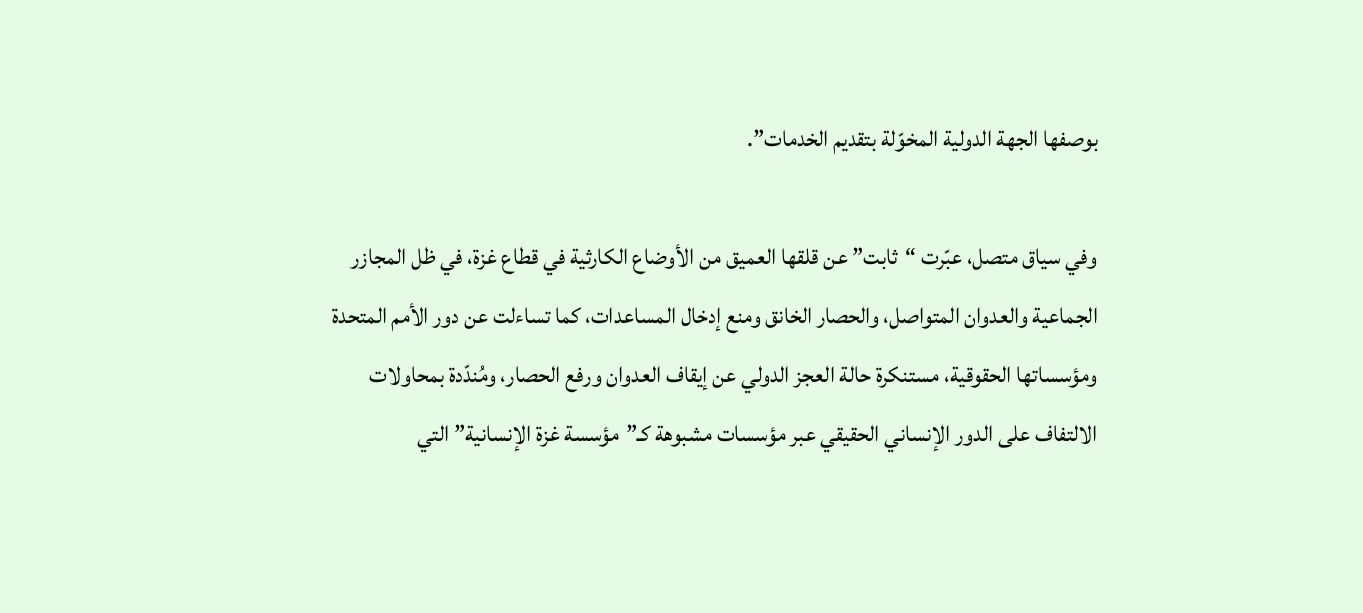بوصفها الجهة الدولية المخوّلة بتقديم الخدمات”.

وفي سياق متصل، عبّرت “ثابت” عن قلقها العميق من الأوضاع الكارثية في قطاع غزة، في ظل المجازر الجماعية والعدوان المتواصل، والحصار الخانق ومنع إدخال المساعدات، كما تساءلت عن دور الأمم المتحدة ومؤسساتها الحقوقية، مستنكرة حالة العجز الدولي عن إيقاف العدوان ورفع الحصار، ومُندّدة بمحاولات الالتفاف على الدور الإنساني الحقيقي عبر مؤسسات مشبوهة كـ”مؤسسة غزة الإنسانية” التي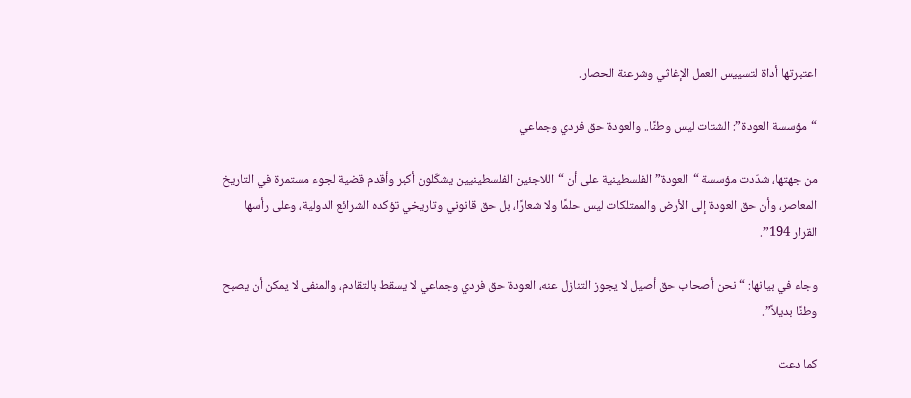اعتبرتها أداة لتسييس العمل الإغاثي وشرعنة الحصار.

“مؤسسة العودة”: الشتات ليس وطنًا.. والعودة حق فردي وجماعي

من جهتها، شدّدت مؤسسة “العودة” الفلسطينية على أن “اللاجئين الفلسطينيين يشكّلون أكبر وأقدم قضية لجوء مستمرة في التاريخ المعاصر، وأن حق العودة إلى الأرض والممتلكات ليس حلمًا ولا شعارًا، بل حق قانوني وتاريخي تؤكده الشرائع الدولية، وعلى رأسها القرار 194”.

وجاء في بيانها: “نحن أصحاب حق أصيل لا يجوز التنازل عنه، العودة حق فردي وجماعي لا يسقط بالتقادم، والمنفى لا يمكن أن يصبح وطنًا بديلاً”.

كما دعت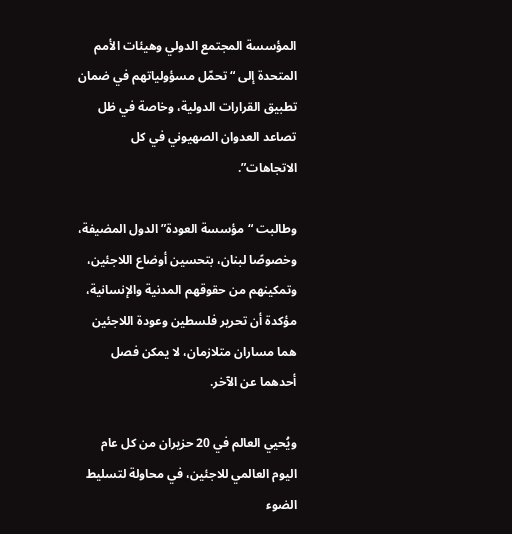المؤسسة المجتمع الدولي وهيئات الأمم المتحدة إلى “تحمّل مسؤولياتهم في ضمان تطبيق القرارات الدولية، وخاصة في ظل تصاعد العدوان الصهيوني في كل الاتجاهات”.

وطالبت “مؤسسة العودة” الدول المضيفة، وخصوصًا لبنان، بتحسين أوضاع اللاجئين، وتمكينهم من حقوقهم المدنية والإنسانية، مؤكدة أن تحرير فلسطين وعودة اللاجئين هما مساران متلازمان، لا يمكن فصل أحدهما عن الآخر.

ويُحيي العالم في 20 حزيران من كل عام اليوم العالمي للاجئين، في محاولة لتسليط الضوء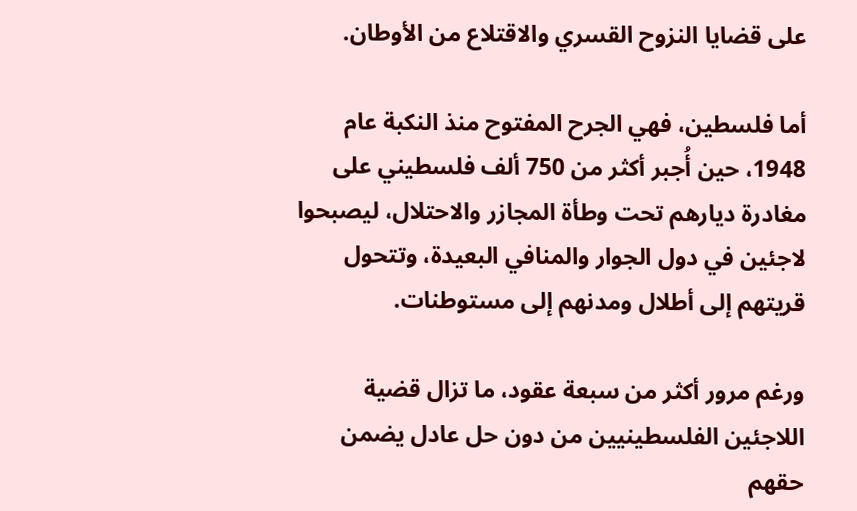على قضايا النزوح القسري والاقتلاع من الأوطان.

أما فلسطين، فهي الجرح المفتوح منذ النكبة عام 1948، حين أُجبر أكثر من 750 ألف فلسطيني على مغادرة ديارهم تحت وطأة المجازر والاحتلال، ليصبحوا لاجئين في دول الجوار والمنافي البعيدة، وتتحول قريتهم إلى أطلال ومدنهم إلى مستوطنات.

ورغم مرور أكثر من سبعة عقود، ما تزال قضية اللاجئين الفلسطينيين من دون حل عادل يضمن حقهم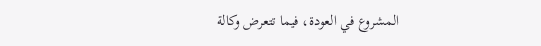المشروع في العودة، فيما تتعرض وكالة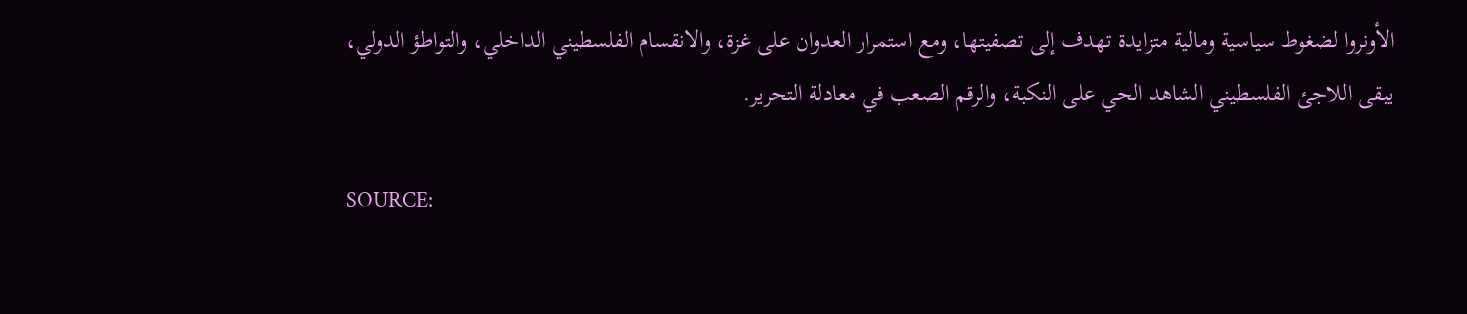الأونروا لضغوط سياسية ومالية متزايدة تهدف إلى تصفيتها، ومع استمرار العدوان على غزة، والانقسام الفلسطيني الداخلي، والتواطؤ الدولي، يبقى اللاجئ الفلسطيني الشاهد الحي على النكبة، والرقم الصعب في معادلة التحرير.

SOURCE: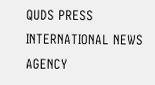QUDS PRESS INTERNATIONAL NEWS AGENCY